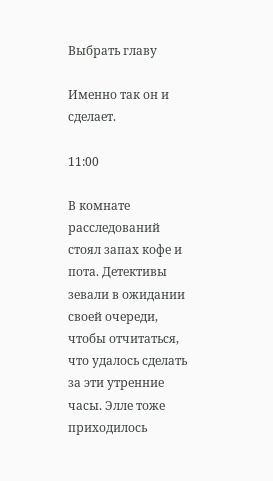Выбрать главу

Именно так он и сделает.

11:00

В комнате расследований стоял запах кофе и пота. Детективы зевали в ожидании своей очереди, чтобы отчитаться, что удалось сделать за эти утренние часы. Элле тоже приходилось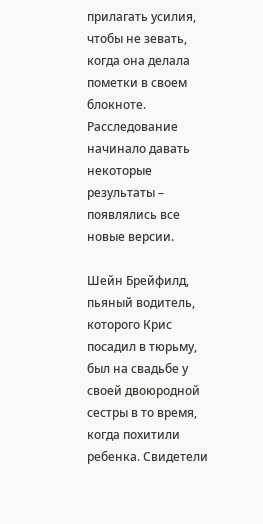прилагать усилия, чтобы не зевать, когда она делала пометки в своем блокноте. Расследование начинало давать некоторые результаты – появлялись все новые версии.

Шейн Брейфилд, пьяный водитель, которого Крис посадил в тюрьму, был на свадьбе у своей двоюродной сестры в то время, когда похитили ребенка. Свидетели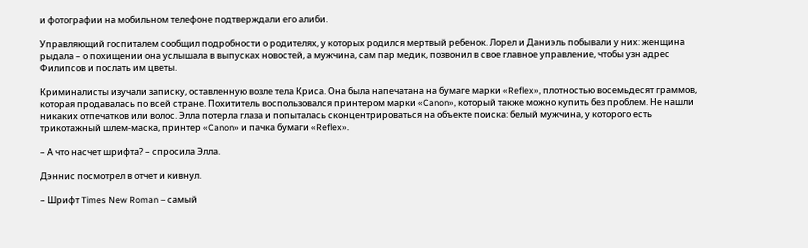и фотографии на мобильном телефоне подтверждали его алиби.

Управляющий госпиталем сообщил подробности о родителях, у которых родился мертвый ребенок. Лорел и Даниэль побывали у них: женщина рыдала – о похищении она услышала в выпусках новостей, а мужчина, сам пар медик, позвонил в свое главное управление, чтобы узн адрес Филипсов и послать им цветы.

Криминалисты изучали записку, оставленную возле тела Криса. Она была напечатана на бумаге марки «Reflex», плотностью восемьдесят граммов, которая продавалась по всей стране. Похититель воспользовался принтером марки «Canon», который также можно купить без проблем. Не нашли никаких отпечатков или волос. Элла потерла глаза и попыталась сконцентрироваться на объекте поиска: белый мужчина, у которого есть трикотажный шлем-маска, принтер «Canon» и пачка бумаги «Reflex».

– А что насчет шрифта? – спросила Элла.

Дэннис посмотрел в отчет и кивнул.

– Шрифт Times New Roman – самый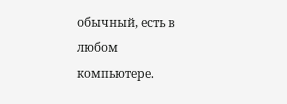обычный, есть в любом компьютере.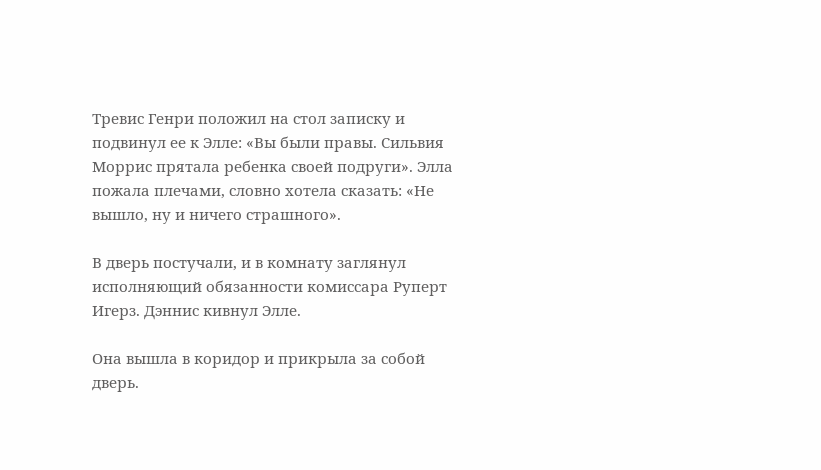Тревис Генри положил на стол записку и подвинул ее к Элле: «Вы были правы. Сильвия Моррис прятала ребенка своей подруги». Элла пожала плечами, словно хотела сказать: «Не вышло, ну и ничего страшного».

В дверь постучали, и в комнату заглянул исполняющий обязанности комиссара Руперт Игерз. Дэннис кивнул Элле.

Она вышла в коридор и прикрыла за собой дверь.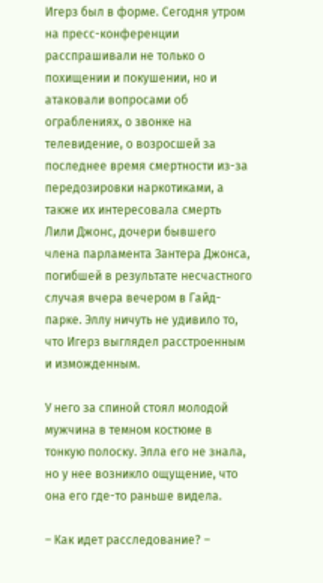Игерз был в форме. Сегодня утром на пресс-конференции расспрашивали не только о похищении и покушении, но и атаковали вопросами об ограблениях, о звонке на телевидение, о возросшей за последнее время смертности из-за передозировки наркотиками, а также их интересовала смерть Лили Джонс, дочери бывшего члена парламента Зантера Джонса, погибшей в результате несчастного случая вчера вечером в Гайд-парке. Эллу ничуть не удивило то, что Игерз выглядел расстроенным и изможденным.

У него за спиной стоял молодой мужчина в темном костюме в тонкую полоску. Элла его не знала, но у нее возникло ощущение, что она его где-то раньше видела.

– Как идет расследование? –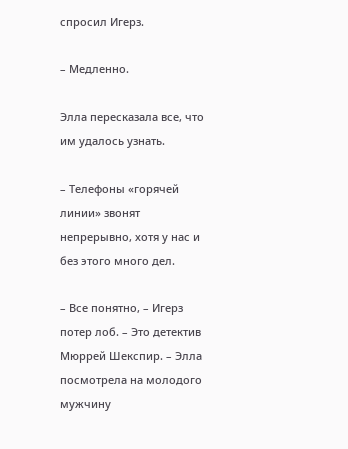спросил Игерз.

– Медленно.

Элла пересказала все, что им удалось узнать.

– Телефоны «горячей линии» звонят непрерывно, хотя у нас и без этого много дел.

– Все понятно, – Игерз потер лоб. – Это детектив Мюррей Шекспир. – Элла посмотрела на молодого мужчину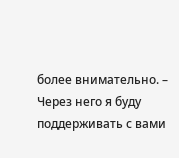более внимательно. – Через него я буду поддерживать с вами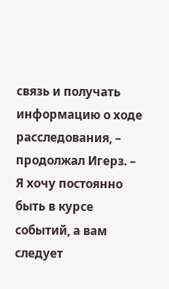связь и получать информацию о ходе расследования, – продолжал Игерз. – Я хочу постоянно быть в курсе событий, а вам следует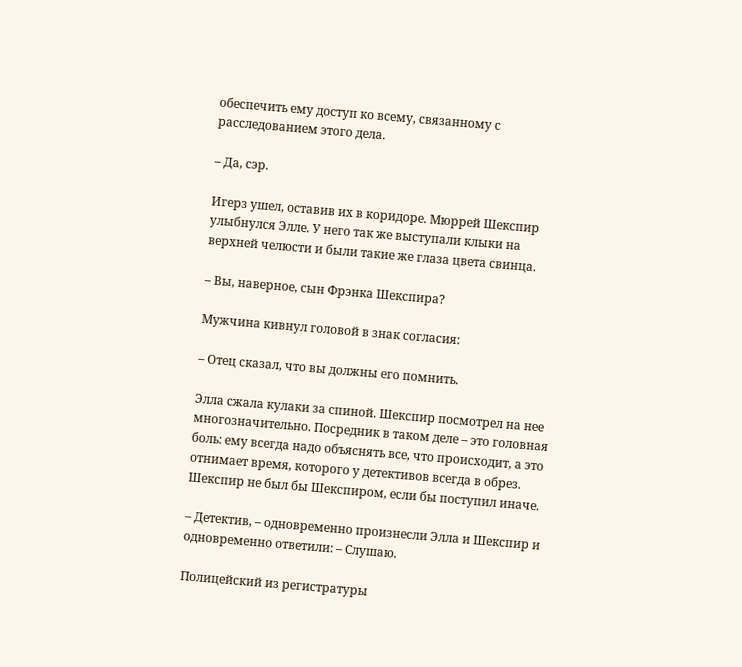обеспечить ему доступ ко всему, связанному с расследованием этого дела.

– Да, сэр.

Игерз ушел, оставив их в коридоре. Мюррей Шекспир улыбнулся Элле. У него так же выступали клыки на верхней челюсти и были такие же глаза цвета свинца.

– Вы, наверное, сын Фрэнка Шекспира?

Мужчина кивнул головой в знак согласия:

– Отец сказал, что вы должны его помнить.

Элла сжала кулаки за спиной. Шекспир посмотрел на нее многозначительно. Посредник в таком деле – это головная боль: ему всегда надо объяснять все, что происходит, а это отнимает время, которого у детективов всегда в обрез. Шекспир не был бы Шекспиром, если бы поступил иначе.

– Детектив, – одновременно произнесли Элла и Шекспир и одновременно ответили: – Слушаю.

Полицейский из регистратуры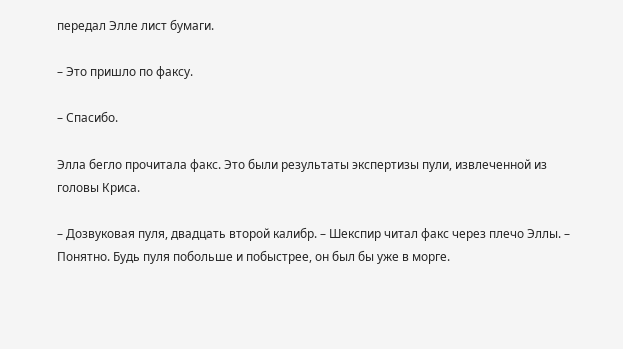передал Элле лист бумаги.

– Это пришло по факсу.

– Спасибо.

Элла бегло прочитала факс. Это были результаты экспертизы пули, извлеченной из головы Криса.

– Дозвуковая пуля, двадцать второй калибр. – Шекспир читал факс через плечо Эллы. – Понятно. Будь пуля побольше и побыстрее, он был бы уже в морге.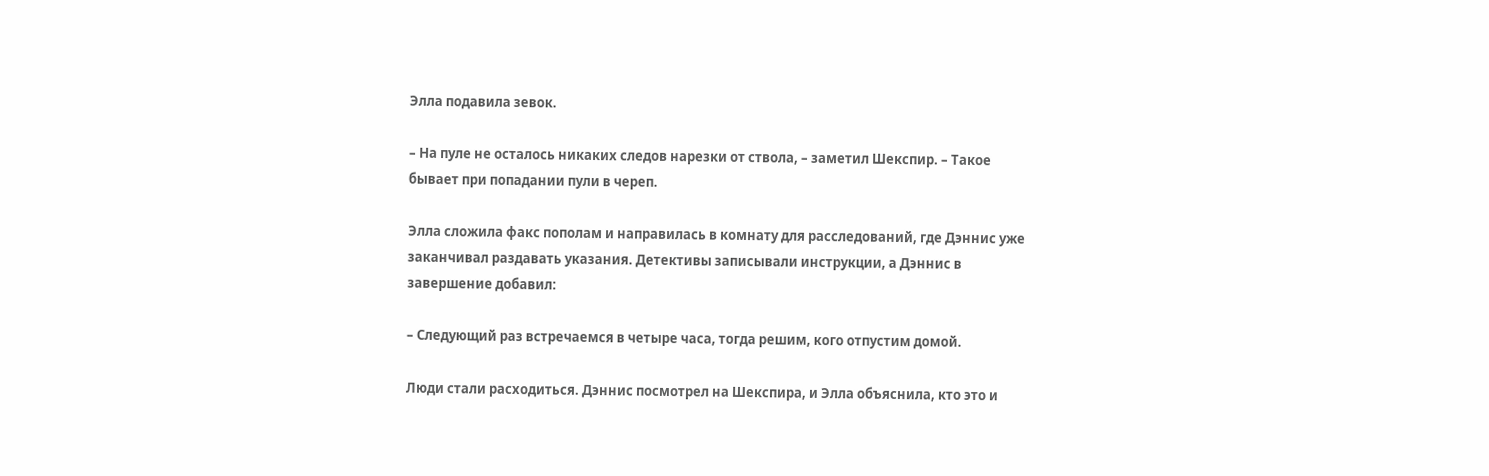Элла подавила зевок.

– На пуле не осталось никаких следов нарезки от ствола, – заметил Шекспир. – Такое бывает при попадании пули в череп.

Элла сложила факс пополам и направилась в комнату для расследований, где Дэннис уже заканчивал раздавать указания. Детективы записывали инструкции, а Дэннис в завершение добавил:

– Следующий раз встречаемся в четыре часа, тогда решим, кого отпустим домой.

Люди стали расходиться. Дэннис посмотрел на Шекспира, и Элла объяснила, кто это и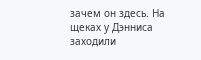зачем он здесь. На щеках у Дэнниса заходили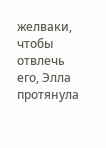желваки, чтобы отвлечь его, Элла протянула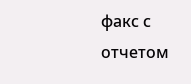факс с отчетом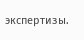экспертизы.